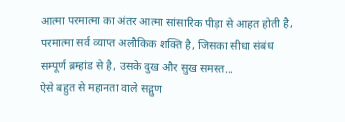आत्मा परमात्मा का अंतर आत्मा सांसारिक पीड़ा से आहत होती है, परमात्मा सर्व व्याप्त अलौकिक शक्ति है, जिसका सीधा संबंध सम्पूर्ण ब्रम्हांड से है, उसके दुख और सुख समस्त...
ऐसे बहुत से महानता वाले सद्गुण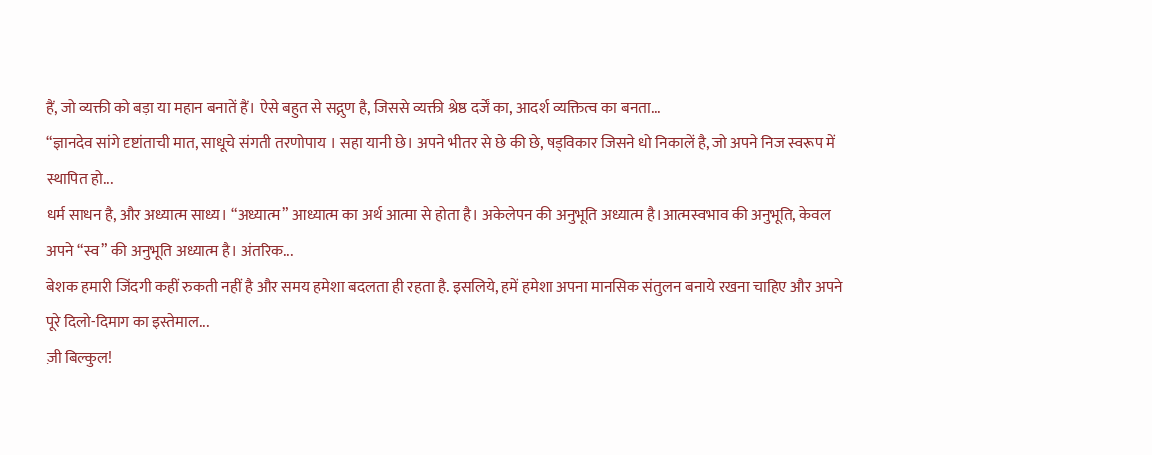हैं, जो व्यक्ती को बड़ा या महान बनातें हैं। ऐसे बहुत से सद्गुण है, जिससे व्यक्ती श्रेष्ठ दर्जें का, आदर्श व्यक्तित्व का बनता...
“ज्ञानदेव सांगे दृष्टांताची मात, साधूचे संगती तरणोपाय । सहा यानी छे। अपने भीतर से छे की छे, षड्विकार जिसने धो निकालें है, जो अपने निज स्वरूप में स्थापित हो...
धर्म साधन है, और अध्यात्म साध्य। “अध्यात्म” आध्यात्म का अर्थ आत्मा से होता है। अकेलेपन की अनुभूति अध्यात्म है।आत्मस्वभाव की अनुभूति, केवल अपने “स्व” की अनुभूति अध्यात्म है। अंतरिक...
बेशक हमारी जिंदगी कहीं रुकती नहीं है और समय हमेशा बदलता ही रहता है. इसलिये, हमें हमेशा अपना मानसिक संतुलन बनाये रखना चाहिए और अपने पूरे दिलो-दिमाग का इस्तेमाल...
ज़ी बिल्कुल!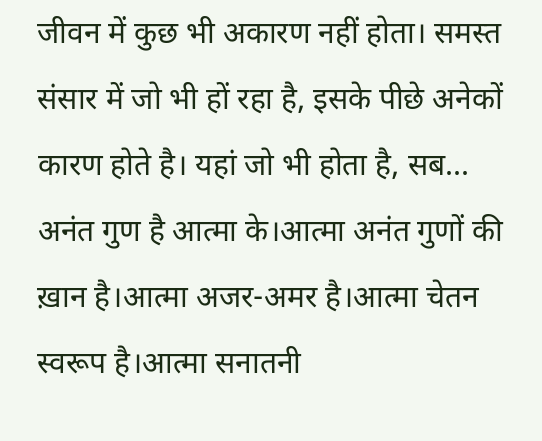जीवन में कुछ भी अकारण नहीं होता। समस्त संसार में जो भी हों रहा है, इसके पीछे अनेकों कारण होते है। यहां जो भी होता है, सब...
अनंत गुण है आत्मा के।आत्मा अनंत गुणों की ख़ान है।आत्मा अजर-अमर है।आत्मा चेतन स्वरूप है।आत्मा सनातनी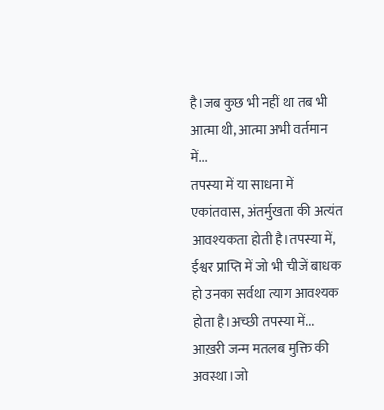है।जब कुछ भी नहीं था तब भी आत्मा थी, आत्मा अभी वर्तमान में...
तपस्या में या साधना में एकांतवास, अंतर्मुखता की अत्यंत आवश्यकता होती है।तपस्या में, ईश्वर प्राप्ति में जो भी चीजें बाधक हो उनका सर्वथा त्याग आवश्यक होता है।अच्छी तपस्या में...
आख़री जन्म मतलब मुक्ति की अवस्था।जो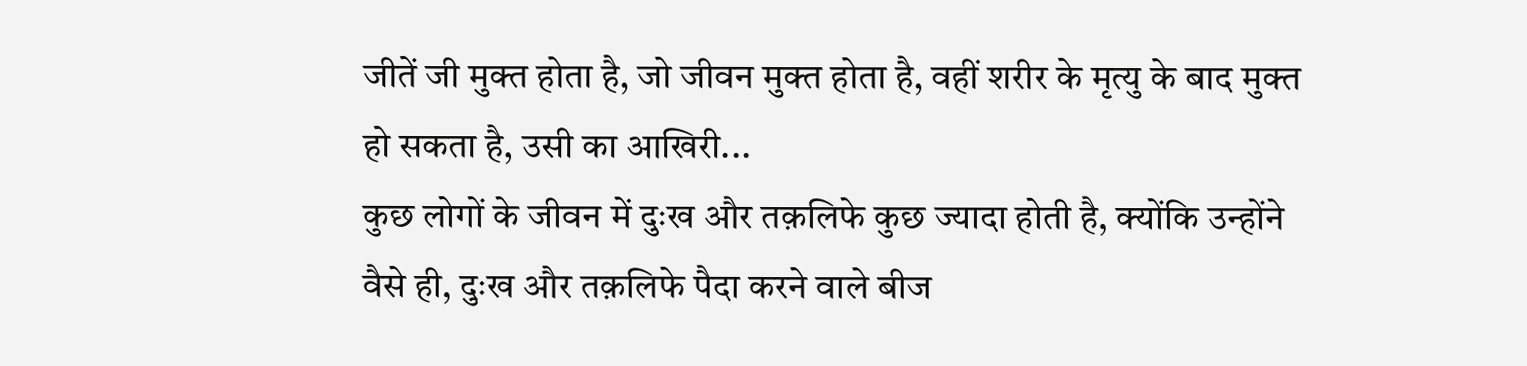जीतें जी मुक्त होता है, जो जीवन मुक्त होता है, वहीं शरीर के मृत्यु के बाद मुक्त हो सकता है, उसी का आखिरी...
कुछ लोगों के जीवन में दुःख और तक़लिफे कुछ ज्यादा होती है, क्योंकि उन्होंने वैसे ही, दुःख और तक़लिफे पैदा करने वाले बीज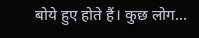बोये हुए होते हैं। कुछ लोग...